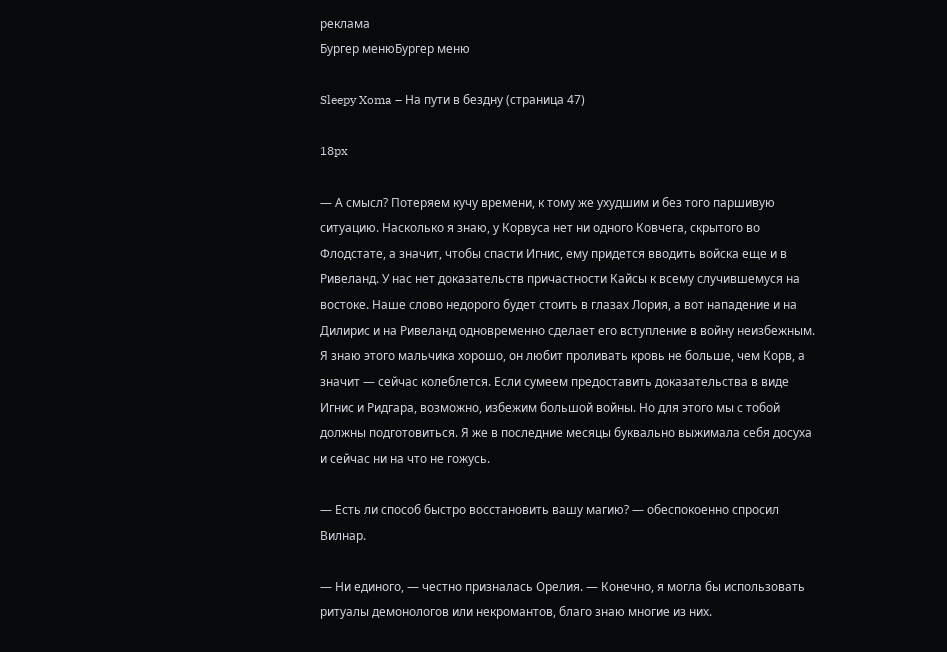реклама
Бургер менюБургер меню

Sleepy Xoma – На пути в бездну (страница 47)

18px

— А смысл? Потеряем кучу времени, к тому же ухудшим и без того паршивую ситуацию. Насколько я знаю, у Корвуса нет ни одного Ковчега, скрытого во Флодстате, а значит, чтобы спасти Игнис, ему придется вводить войска еще и в Ривеланд. У нас нет доказательств причастности Кайсы к всему случившемуся на востоке. Наше слово недорого будет стоить в глазах Лория, а вот нападение и на Дилирис и на Ривеланд одновременно сделает его вступление в войну неизбежным. Я знаю этого мальчика хорошо, он любит проливать кровь не больше, чем Корв, а значит — сейчас колеблется. Если сумеем предоставить доказательства в виде Игнис и Ридгара, возможно, избежим большой войны. Но для этого мы с тобой должны подготовиться. Я же в последние месяцы буквально выжимала себя досуха и сейчас ни на что не гожусь.

— Есть ли способ быстро восстановить вашу магию? — обеспокоенно спросил Вилнар.

— Ни единого, — честно призналась Орелия. — Конечно, я могла бы использовать ритуалы демонологов или некромантов, благо знаю многие из них.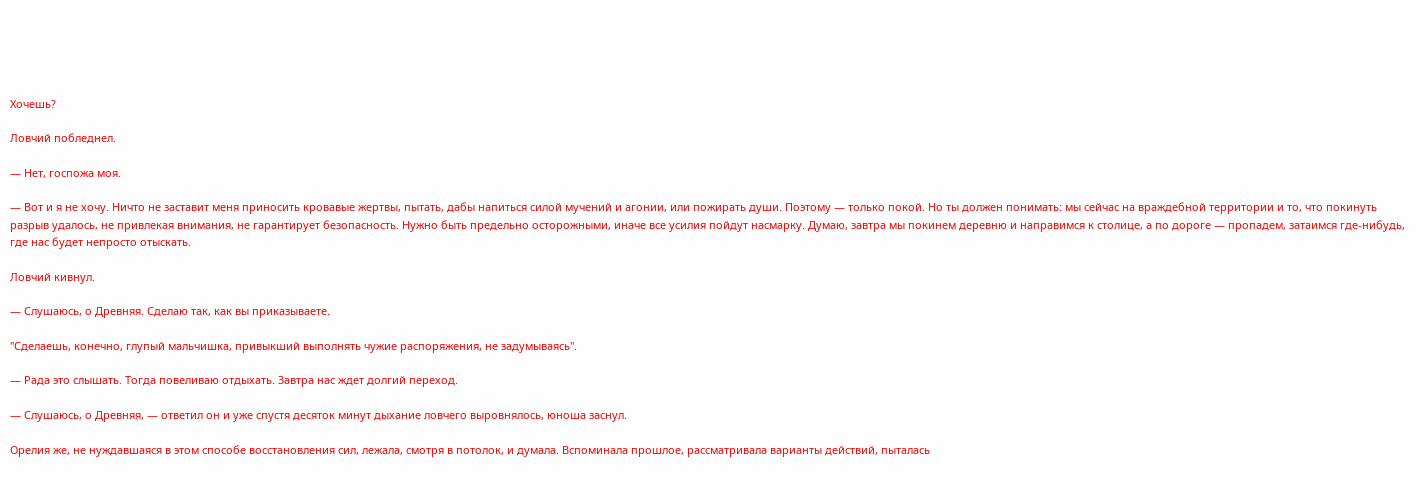Хочешь?

Ловчий побледнел.

— Нет, госпожа моя.

— Вот и я не хочу. Ничто не заставит меня приносить кровавые жертвы, пытать, дабы напиться силой мучений и агонии, или пожирать души. Поэтому — только покой. Но ты должен понимать: мы сейчас на враждебной территории и то, что покинуть разрыв удалось, не привлекая внимания, не гарантирует безопасность. Нужно быть предельно осторожными, иначе все усилия пойдут насмарку. Думаю, завтра мы покинем деревню и направимся к столице, а по дороге — пропадем, затаимся где-нибудь, где нас будет непросто отыскать.

Ловчий кивнул.

— Слушаюсь, о Древняя. Сделаю так, как вы приказываете.

"Сделаешь, конечно, глупый мальчишка, привыкший выполнять чужие распоряжения, не задумываясь".

— Рада это слышать. Тогда повеливаю отдыхать. Завтра нас ждет долгий переход.

— Слушаюсь, о Древняя, — ответил он и уже спустя десяток минут дыхание ловчего выровнялось, юноша заснул.

Орелия же, не нуждавшаяся в этом способе восстановления сил, лежала, смотря в потолок, и думала. Вспоминала прошлое, рассматривала варианты действий, пыталась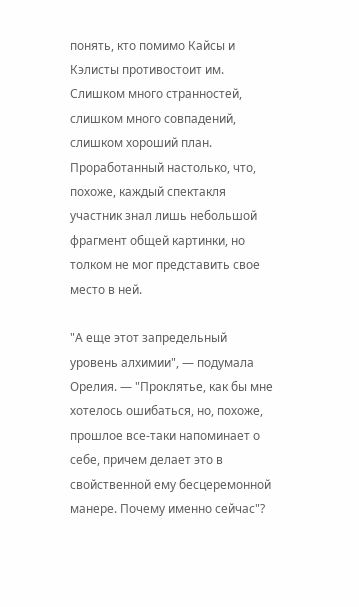понять, кто помимо Кайсы и Кэлисты противостоит им. Слишком много странностей, слишком много совпадений, слишком хороший план. Проработанный настолько, что, похоже, каждый спектакля участник знал лишь небольшой фрагмент общей картинки, но толком не мог представить свое место в ней.

"А еще этот запредельный уровень алхимии", — подумала Орелия. — "Проклятье, как бы мне хотелось ошибаться, но, похоже, прошлое все-таки напоминает о себе, причем делает это в свойственной ему бесцеремонной манере. Почему именно сейчас"?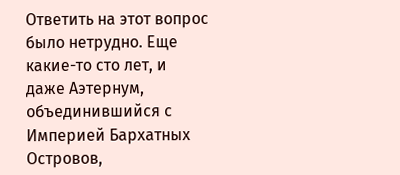Ответить на этот вопрос было нетрудно. Еще какие-то сто лет, и даже Аэтернум, объединившийся с Империей Бархатных Островов,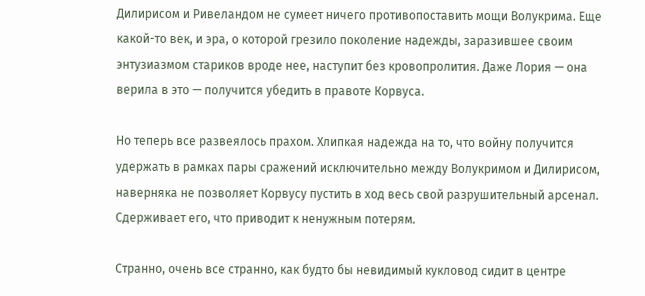Дилирисом и Ривеландом не сумеет ничего противопоставить мощи Волукрима. Еще какой-то век, и эра, о которой грезило поколение надежды, заразившее своим энтузиазмом стариков вроде нее, наступит без кровопролития. Даже Лория — она верила в это — получится убедить в правоте Корвуса.

Но теперь все развеялось прахом. Хлипкая надежда на то, что войну получится удержать в рамках пары сражений исключительно между Волукримом и Дилирисом, наверняка не позволяет Корвусу пустить в ход весь свой разрушительный арсенал. Сдерживает его, что приводит к ненужным потерям.

Странно, очень все странно, как будто бы невидимый кукловод сидит в центре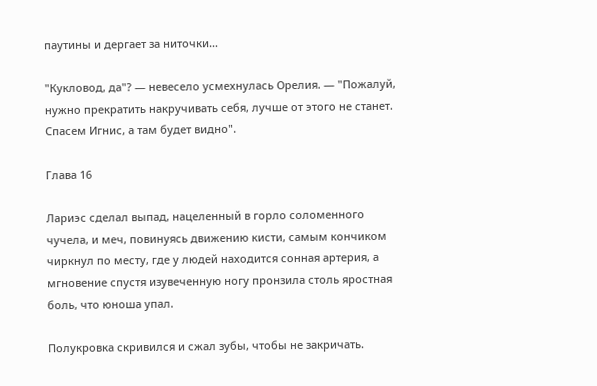паутины и дергает за ниточки…

"Кукловод, да"? — невесело усмехнулась Орелия. — "Пожалуй, нужно прекратить накручивать себя, лучше от этого не станет. Спасем Игнис, а там будет видно".

Глава 16

Лариэс сделал выпад, нацеленный в горло соломенного чучела, и меч, повинуясь движению кисти, самым кончиком чиркнул по месту, где у людей находится сонная артерия, а мгновение спустя изувеченную ногу пронзила столь яростная боль, что юноша упал.

Полукровка скривился и сжал зубы, чтобы не закричать.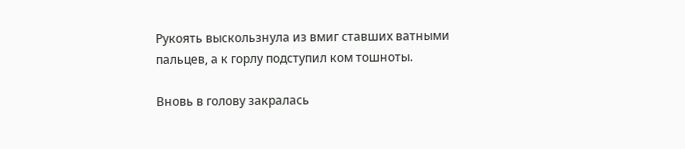Рукоять выскользнула из вмиг ставших ватными пальцев, а к горлу подступил ком тошноты.

Вновь в голову закралась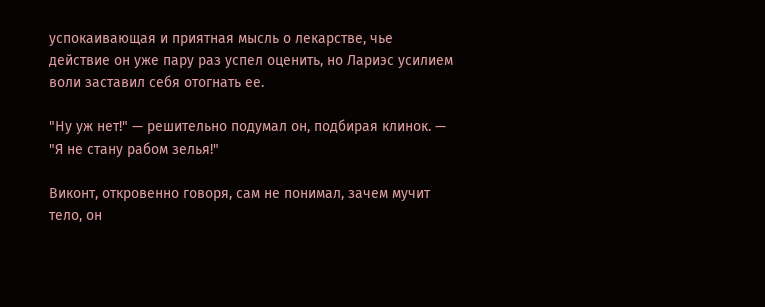успокаивающая и приятная мысль о лекарстве, чье действие он уже пару раз успел оценить, но Лариэс усилием воли заставил себя отогнать ее.

"Ну уж нет!" — решительно подумал он, подбирая клинок. — "Я не стану рабом зелья!"

Виконт, откровенно говоря, сам не понимал, зачем мучит тело, он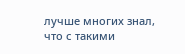лучше многих знал, что с такими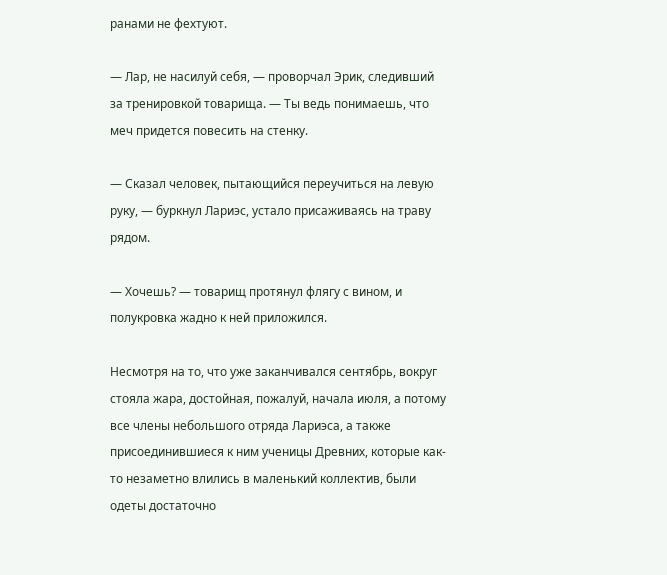ранами не фехтуют.

— Лар, не насилуй себя, — проворчал Эрик, следивший за тренировкой товарища. — Ты ведь понимаешь, что меч придется повесить на стенку.

— Сказал человек, пытающийся переучиться на левую руку, — буркнул Лариэс, устало присаживаясь на траву рядом.

— Хочешь? — товарищ протянул флягу с вином, и полукровка жадно к ней приложился.

Несмотря на то, что уже заканчивался сентябрь, вокруг стояла жара, достойная, пожалуй, начала июля, а потому все члены небольшого отряда Лариэса, а также присоединившиеся к ним ученицы Древних, которые как-то незаметно влились в маленький коллектив, были одеты достаточно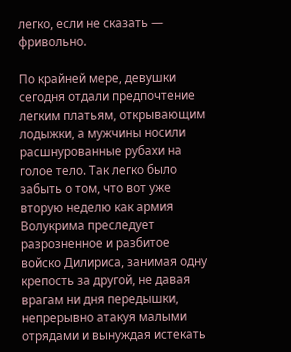легко, если не сказать — фривольно.

По крайней мере, девушки сегодня отдали предпочтение легким платьям, открывающим лодыжки, а мужчины носили расшнурованные рубахи на голое тело. Так легко было забыть о том, что вот уже вторую неделю как армия Волукрима преследует разрозненное и разбитое войско Дилириса, занимая одну крепость за другой, не давая врагам ни дня передышки, непрерывно атакуя малыми отрядами и вынуждая истекать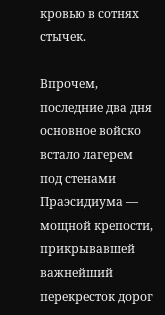кровью в сотнях стычек.

Впрочем, последние два дня основное войско встало лагерем под стенами Праэсидиума — мощной крепости, прикрывавшей важнейший перекресток дорог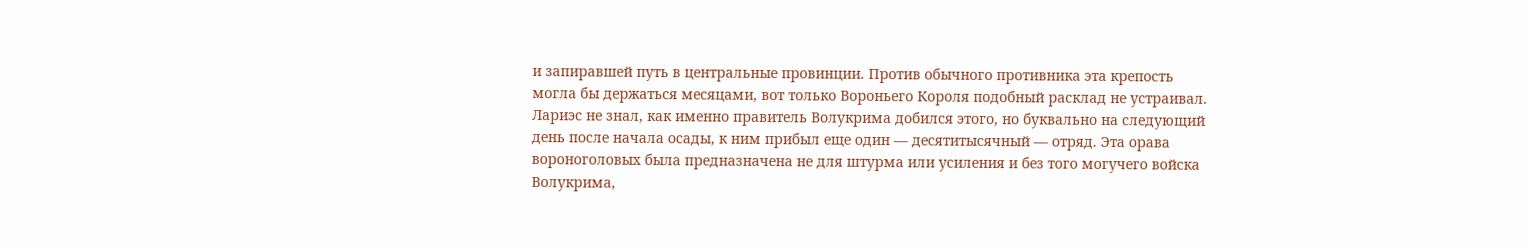и запиравшей путь в центральные провинции. Против обычного противника эта крепость могла бы держаться месяцами, вот только Вороньего Короля подобный расклад не устраивал. Лариэс не знал, как именно правитель Волукрима добился этого, но буквально на следующий день после начала осады, к ним прибыл еще один — десятитысячный — отряд. Эта орава вороноголовых была предназначена не для штурма или усиления и без того могучего войска Волукрима,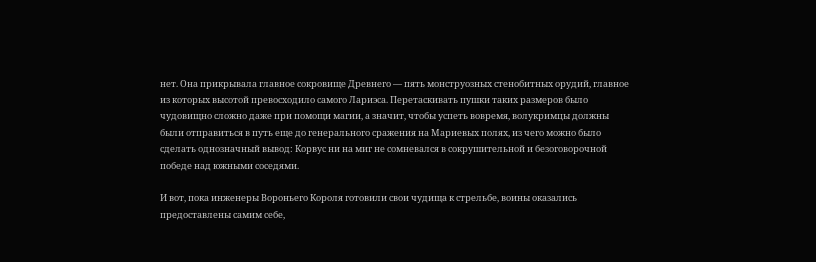нет. Она прикрывала главное сокровище Древнего — пять монструозных стенобитных орудий, главное из которых высотой превосходило самого Лариэса. Перетаскивать пушки таких размеров было чудовищно сложно даже при помощи магии, а значит, чтобы успеть вовремя, волукримцы должны были отправиться в путь еще до генерального сражения на Мариевых полях, из чего можно было сделать однозначный вывод: Корвус ни на миг не сомневался в сокрушительной и безоговорочной победе над южными соседями.

И вот, пока инженеры Вороньего Короля готовили свои чудища к стрельбе, воины оказались предоставлены самим себе,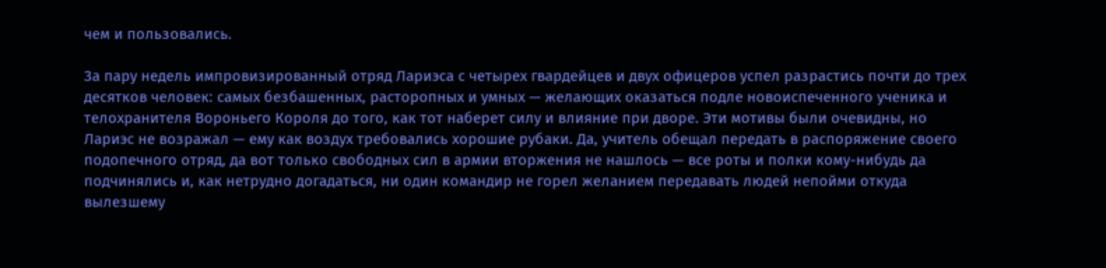чем и пользовались.

За пару недель импровизированный отряд Лариэса с четырех гвардейцев и двух офицеров успел разрастись почти до трех десятков человек: самых безбашенных, расторопных и умных — желающих оказаться подле новоиспеченного ученика и телохранителя Вороньего Короля до того, как тот наберет силу и влияние при дворе. Эти мотивы были очевидны, но Лариэс не возражал — ему как воздух требовались хорошие рубаки. Да, учитель обещал передать в распоряжение своего подопечного отряд, да вот только свободных сил в армии вторжения не нашлось — все роты и полки кому-нибудь да подчинялись и, как нетрудно догадаться, ни один командир не горел желанием передавать людей непойми откуда вылезшему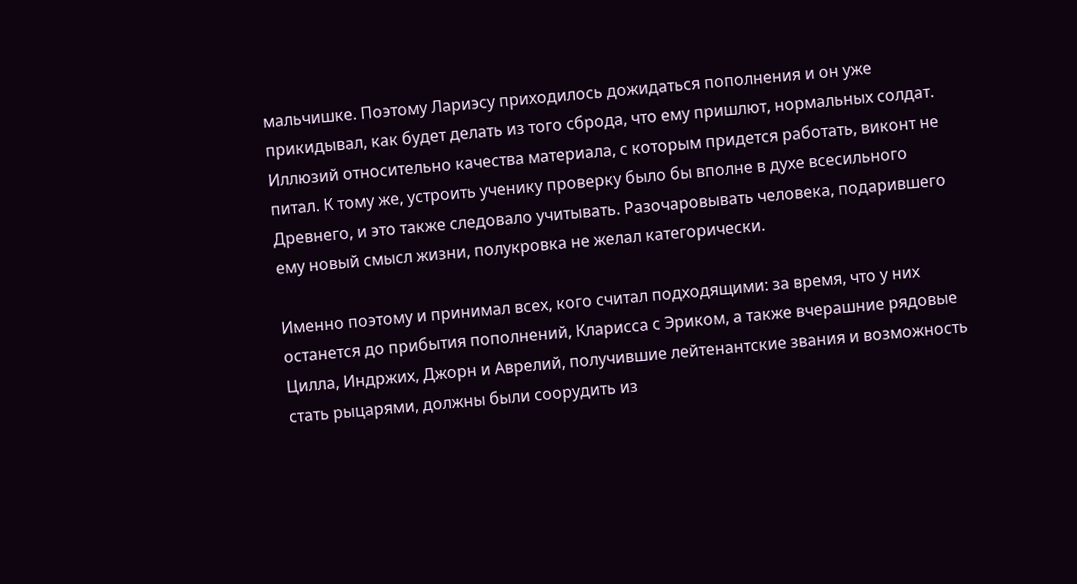мальчишке. Поэтому Лариэсу приходилось дожидаться пополнения и он уже прикидывал, как будет делать из того сброда, что ему пришлют, нормальных солдат. Иллюзий относительно качества материала, с которым придется работать, виконт не питал. К тому же, устроить ученику проверку было бы вполне в духе всесильного Древнего, и это также следовало учитывать. Разочаровывать человека, подарившего ему новый смысл жизни, полукровка не желал категорически.

Именно поэтому и принимал всех, кого считал подходящими: за время, что у них останется до прибытия пополнений, Кларисса с Эриком, а также вчерашние рядовые Цилла, Индржих, Джорн и Аврелий, получившие лейтенантские звания и возможность стать рыцарями, должны были соорудить из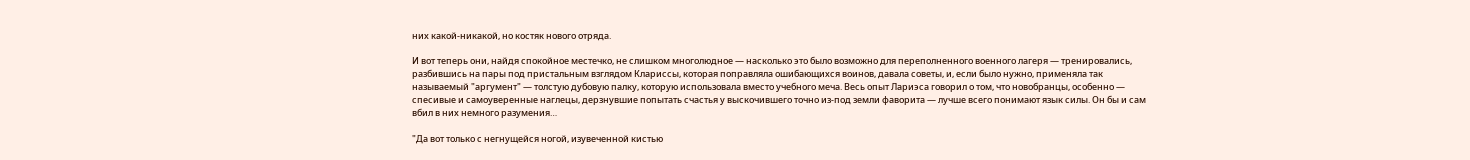них какой-никакой, но костяк нового отряда.

И вот теперь они, найдя спокойное местечко, не слишком многолюдное — насколько это было возможно для переполненного военного лагеря — тренировались, разбившись на пары под пристальным взглядом Клариссы, которая поправляла ошибающихся воинов, давала советы, и, если было нужно, применяла так называемый "аргумент" — толстую дубовую палку, которую использовала вместо учебного меча. Весь опыт Лариэса говорил о том, что новобранцы, особенно — спесивые и самоуверенные наглецы, дерзнувшие попытать счастья у выскочившего точно из-под земли фаворита — лучше всего понимают язык силы. Он бы и сам вбил в них немного разумения…

"Да вот только с негнущейся ногой, изувеченной кистью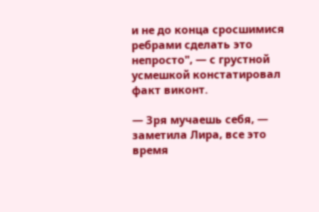и не до конца сросшимися ребрами сделать это непросто", — с грустной усмешкой констатировал факт виконт.

— Зря мучаешь себя, — заметила Лира, все это время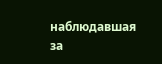наблюдавшая за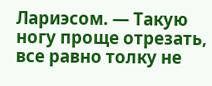Лариэсом. — Такую ногу проще отрезать, все равно толку не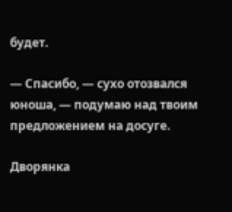будет.

— Спасибо, — сухо отозвался юноша, — подумаю над твоим предложением на досуге.

Дворянка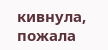кивнула, пожала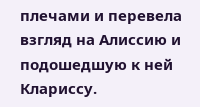плечами и перевела взгляд на Алиссию и подошедшую к ней Клариссу.